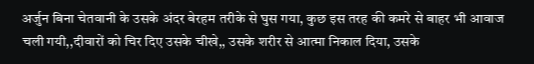अर्जुन बिना चेतवानी के उसके अंदर बेरहम तरीके से घुस गया, कुछ इस तरह की कमरे से बाहर भी आवाज चली गयी,,दीवारों को चिर दिए उसके चीखे,, उसके शरीर से आत्मा निकाल दिया, उसके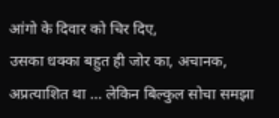आंगो के दिवार को चिर दिए,
उसका धक्का बहुत ही जोर का, अचानक, अप्रत्याशित था … लेकिन बिल्कुल सोचा समझा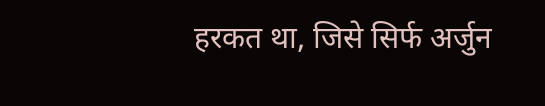हरकत था, जिसे सिर्फ अर्जुन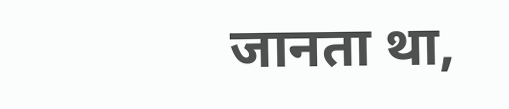जानता था,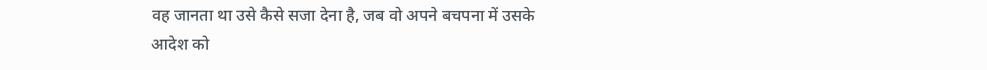वह जानता था उसे कैसे सजा देना है, जब वो अपने बचपना में उसके आदेश को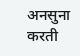अनसुना करती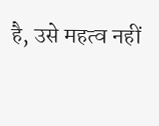है, उसे महत्व नहीं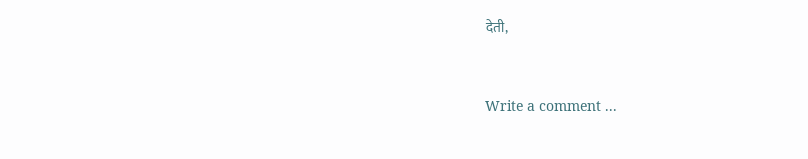देती,



Write a comment ...